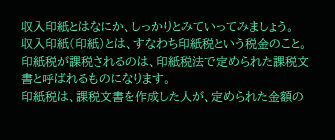収入印紙とはなにか、しっかりとみていってみましょう。
収入印紙(印紙)とは、すなわち印紙税という税金のこと。
印紙税が課税されるのは、印紙税法で定められた課税文書と呼ばれるものになります。
印紙税は、課税文書を作成した人が、定められた金額の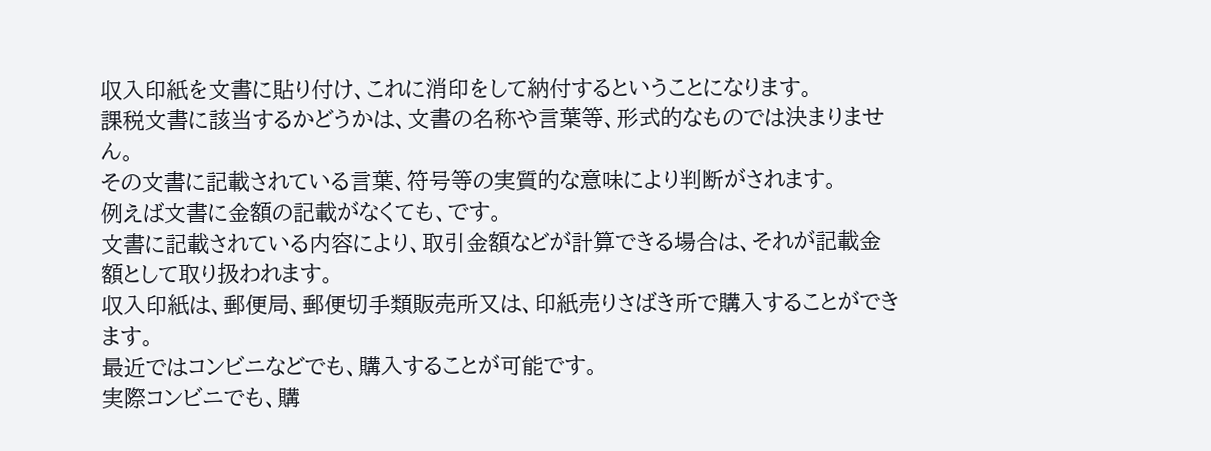収入印紙を文書に貼り付け、これに消印をして納付するということになります。
課税文書に該当するかどうかは、文書の名称や言葉等、形式的なものでは決まりません。
その文書に記載されている言葉、符号等の実質的な意味により判断がされます。
例えば文書に金額の記載がなくても、です。
文書に記載されている内容により、取引金額などが計算できる場合は、それが記載金額として取り扱われます。
収入印紙は、郵便局、郵便切手類販売所又は、印紙売りさばき所で購入することができます。
最近ではコンビニなどでも、購入することが可能です。
実際コンビニでも、購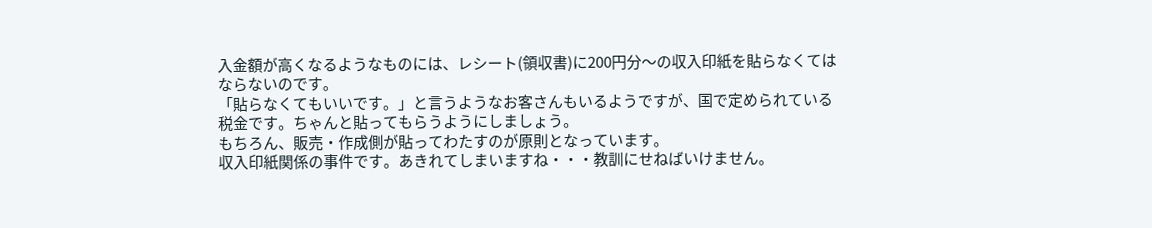入金額が高くなるようなものには、レシート(領収書)に200円分〜の収入印紙を貼らなくてはならないのです。
「貼らなくてもいいです。」と言うようなお客さんもいるようですが、国で定められている税金です。ちゃんと貼ってもらうようにしましょう。
もちろん、販売・作成側が貼ってわたすのが原則となっています。
収入印紙関係の事件です。あきれてしまいますね・・・教訓にせねばいけません。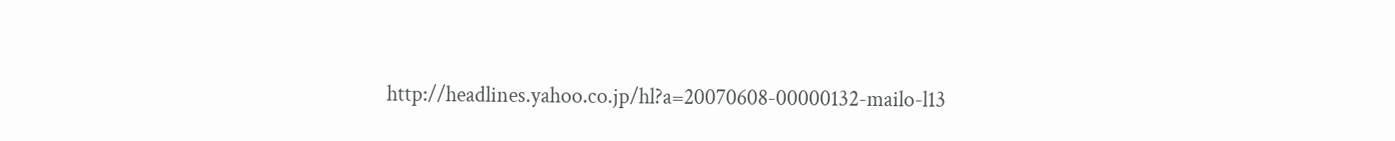http://headlines.yahoo.co.jp/hl?a=20070608-00000132-mailo-l13